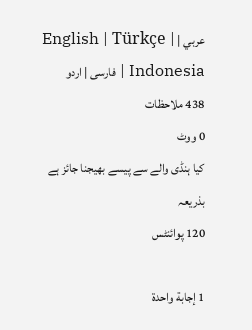عربي | English | Türkçe | Indonesia | فارسی | اردو
438 ملاحظات
0 ووٹ
کیا ہنڈی والے سے پیسے بھیجنا جائز ہے
بذریعہ
120 پوائنٹس

1 إجابة واحدة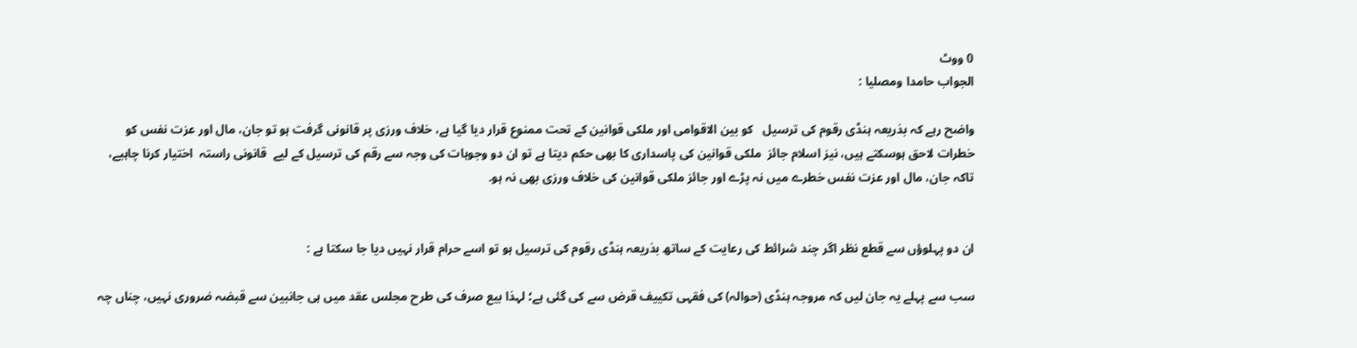0 ووٹ
الجواب حامدا ومصليا :

واضح رہے کہ بذریعہ ہنڈی رقوم کی ترسیل   کو بین الاقوامی اور ملکی قوانین کے تحت ممنوع قرار دیا گیا ہے، خلاف ورزی پر قانونی گرفت ہو تو جان، مال اور عزت نفس کو خطرات لاحق ہوسکتے ہیں، نیز اسلام جائز  ملکی قوانین کی پاسداری کا بھی حکم دیتا ہے تو ان دو وجوہات کی وجہ سے رقم کی ترسیل کے لیے  قانونی راستہ  اختیار کرنا چاہیے، تاکہ جان، مال اور عزت نفس خطرے میں نہ پڑے اور جائز ملکی قوانین کی خلاف ورزی بھی نہ ہو.


ان دو پہلوؤں سے قطع نظر اگر چند شرائط کی رعایت کے ساتھ بذریعہ ہنڈی رقوم کی ترسیل ہو تو اسے حرام قرار نہیں دیا جا سکتا ہے :

سب سے پہلے یہ جان لیں کہ مروجہ ہنڈی (حوالہ) کی فقہی تکییف قرض سے کی گئی ہے؛ لہذا بیع صرف کی طرح مجلس عقد میں ہی جانبین سے قبضہ ضروری نہیں، چناں چہ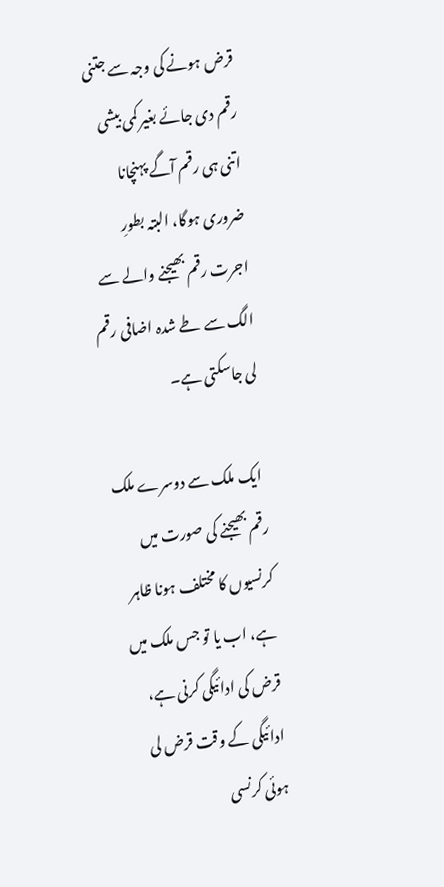قرض ہونے کی وجہ سے جتنی رقم دی جائے بغیر کمی بیشی اتنی ہی رقم آگے پہنچانا ضروری ہوگا، البتہ بطورِ  اجرت رقم بھیجنے والے سے الگ سے طے شدہ اضافی رقم لی جاسکتی ہے۔

 ایک ملک سے دوسرے ملک رقم بھیجنے کی صورت میں کرنسیوں کا مختلف ہونا ظاہر ہے، اب یا تو جس ملک میں قرض کی ادائیگی کرنی ہے،  ادائیگی کے وقت قرض لی ہوئی کرنسی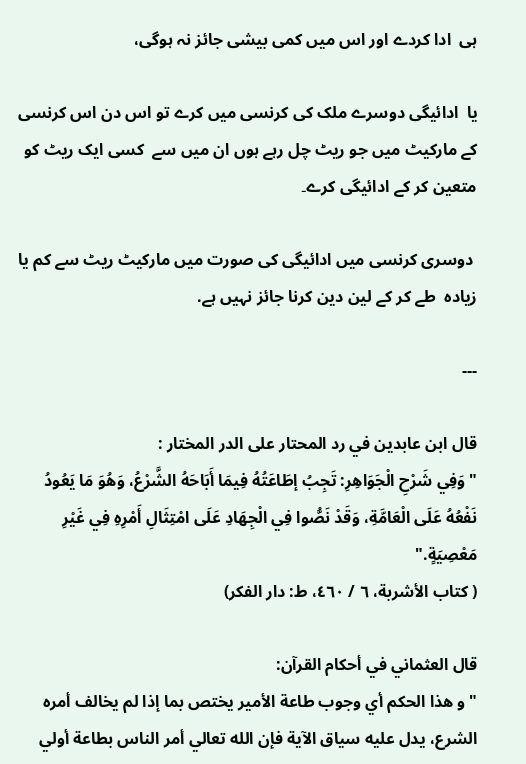ہی  ادا کردے اور اس میں کمی بیشی جائز نہ ہوگی،

یا  ادائیگی دوسرے ملک کی کرنسی میں کرے تو اس دن اس کرنسی کے مارکیٹ میں جو ریٹ چل رہے ہوں ان میں سے  کسی ایک ریٹ کو متعین کر کے ادائیگی کرے۔

 دوسری کرنسی میں ادائیگی کی صورت میں مارکیٹ ریٹ سے کم یا زیادہ  طے کر کے لین دین کرنا جائز نہیں ہے.

---

قال ابن عابدين في رد المحتار على الدر المختار :
"وَفِي شَرْحِ الْجَوَاهِرِ: تَجِبُ إطَاعَتُهُ فِيمَا أَبَاحَهُ الشَّرْعُ، وَهُوَ مَا يَعُودُ نَفْعُهُ عَلَى الْعَامَّةِ، وَقَدْ نَصُّوا فِي الْجِهَادِ عَلَى امْتِثَالِ أَمْرِهِ فِي غَيْرِ مَعْصِيَةٍ."
( كتاب الأشربة، ٦ / ٤٦٠، ط: دار الفكر)

قال العثماني في أحكام القرآن:
"و هذا الحكم أي وجوب طاعة الأمير يختص بما إذا لم يخالف أمره الشرع، يدل عليه سياق الآية فإن الله تعالي أمر الناس بطاعة أولي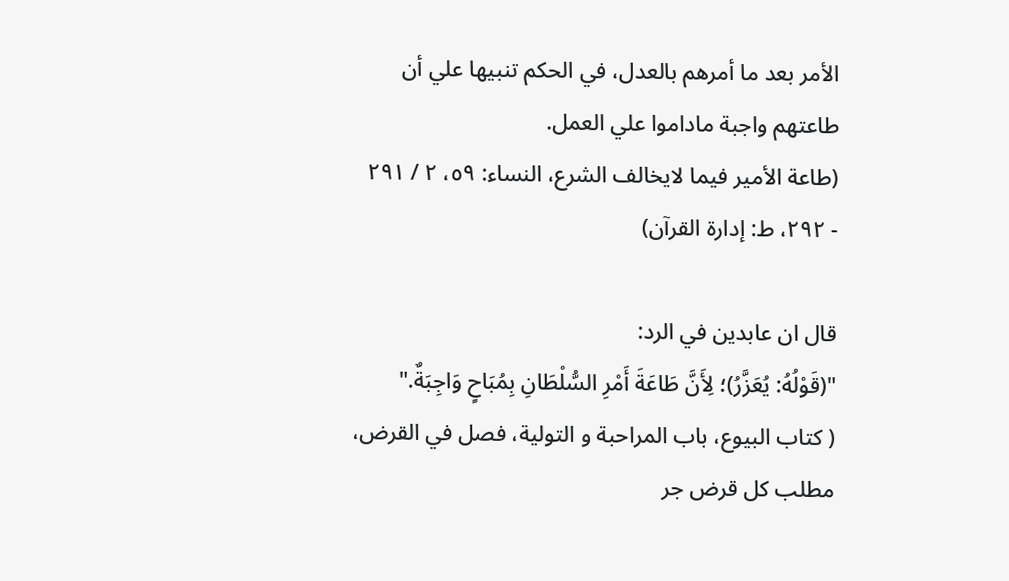الأمر بعد ما أمرهم بالعدل، في الحكم تنبيها علي أن طاعتهم واجبة ماداموا علي العمل.
(طاعة الأمير فيما لايخالف الشرع، النساء: ٥٩، ٢ / ٢٩١ - ٢٩٢، ط: إدارة القرآن)

قال ان عابدين في الرد:
"(قَوْلُهُ: يُعَزَّرُ)؛ لِأَنَّ طَاعَةَ أَمْرِ السُّلْطَانِ بِمُبَاحٍ وَاجِبَةٌ."
( كتاب البيوع، باب المراحبة و التولية، فصل في القرض، مطلب كل قرض جر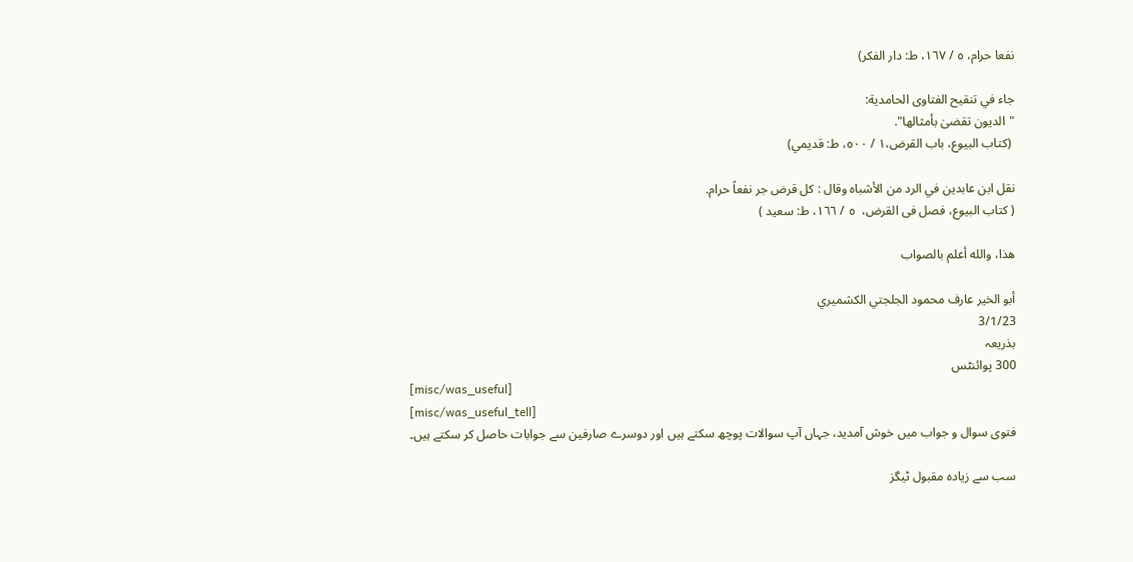نفعا حرام، ٥ / ١٦٧، ط: دار الفكر)

جاء في تنقیح الفتاوی الحامدیة:
"الدیون تقضیٰ بأمثالها".
 (کتاب البیوع، باب القرض،١ / ٥٠٠، ط: قديمي)

نقل ابن عابدين في الرد من الأشباه وقال : کل قرض جر نفعاً حرام.
( کتاب البیوع، فصل فی القرض،  ٥ / ١٦٦، ط: سعید )

هذا، والله أعلم بالصواب

أبو الخير عارف محمود الجلجتي الكشميري
3/1/23
بذریعہ
300 پوائنٹس
[misc/was_useful]
[misc/was_useful_tell]
فتوی سوال و جواب میں خوش آمدید، جہاں آپ سوالات پوچھ سکتے ہیں اور دوسرے صارفین سے جوابات حاصل کر سکتے ہیں۔

سب سے زیادہ مقبول ٹیگز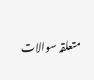متعلقہ سوالات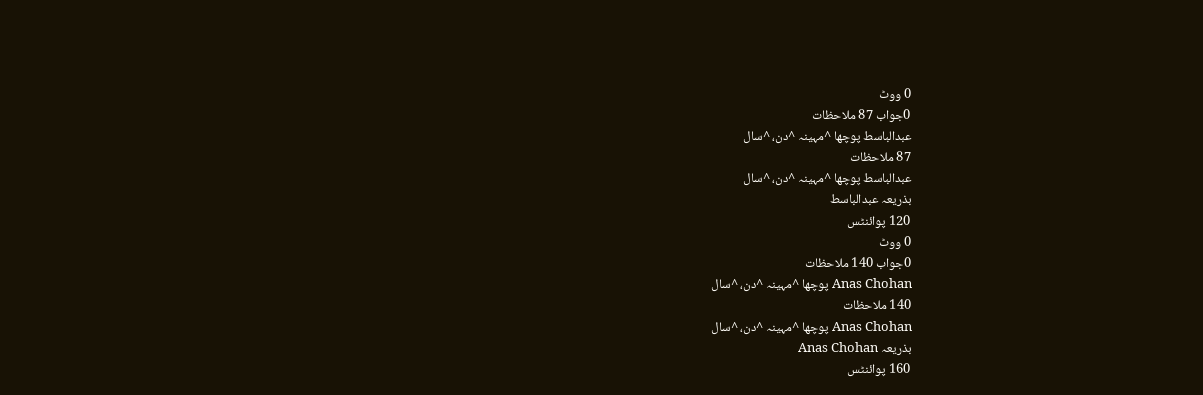0 ووٹ
0جواب 87 ملاحظات
عبدالباسط پوچھا ^مہینہ ^دن، ^سال
87 ملاحظات
عبدالباسط پوچھا ^مہینہ ^دن، ^سال
بذریعہ عبدالباسط
120 پوائنٹس
0 ووٹ
0جواب 140 ملاحظات
Anas Chohan پوچھا ^مہینہ ^دن، ^سال
140 ملاحظات
Anas Chohan پوچھا ^مہینہ ^دن، ^سال
بذریعہ Anas Chohan
160 پوائنٹس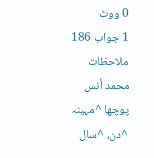0 ووٹ
1 جواب 186 ملاحظات
محمد أنس پوچھا ^مہینہ ^دن، ^سال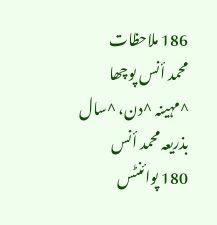186 ملاحظات
محمد أنس پوچھا ^مہینہ ^دن، ^سال
بذریعہ محمد أنس
180 پوائنٹس